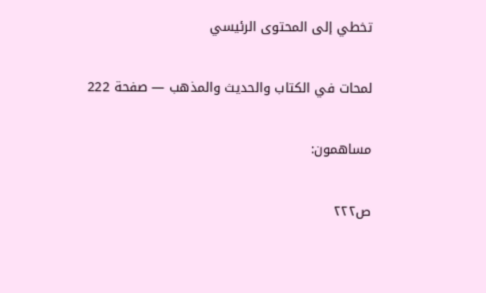تخطي إلى المحتوى الرئيسي

لمحات في الكتاب والحديث والمذهب — صفحة 222

مساهمون:

ص٢٢٢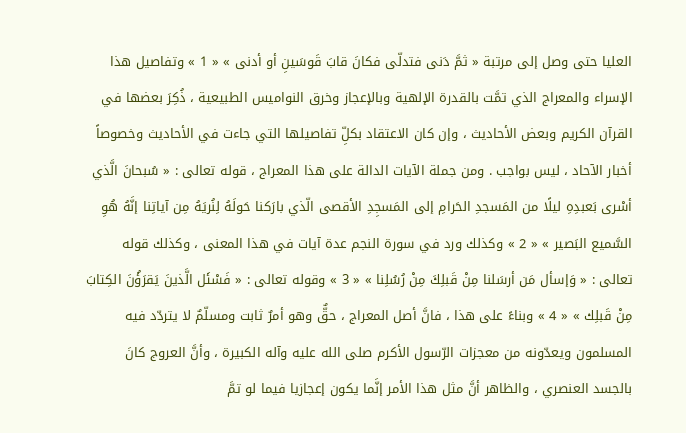العليا حتى وصل إلى مرتبة « ثمَّ دَنى فتدلّى فكانَ قابَ قَوسَينِ أو أدنى » « 1 » وتفاصيل هذا الإسراء والمعراج الذي تمَّت بالقدرة الإلهية وبالإعجاز وخرق النواميس الطبيعية ، ذُكِرَ بعضها في القرآن الكريم وبعض الأحاديث ، وإن كان الاعتقاد بكلِّ تفاصيلها التي جاءت في الأحاديث وخصوصاً أخبار الآحاد ، ليس بواجب . ومن جملة الآيات الدالة على هذا المعراج ، قوله تعالى : « سُبحانَ الَّذي أسْرى بَعبدِهِ ليلًا من المَسجدِ الحَرامِ إلى المَسجِدِ الأقصى الّذي بارَكنا حَولَهُ لِنُريَهُ مِن آياتِنا إنَّهُ هُوِ السَّميع البَصير » « 2 » وكذلك ورد في سورة النجم عدة آيات في هذا المعنى ، وكذلك قوله تعالى : « وَإسأل مَن أرسَلنا مِنْ قَبلِكَ مِنْ رُسُلِنا » « 3 » وقوله تعالى : « فَسْئَل الَّذينَ يَقرَؤُنَ الكِتابَ مِنْ قَبلِك » « 4 » وبناءً على هذا ، فانَّ أصل المعراج ، حقٌّ وهو أمرٌ ثابت ومسلّمٌ لا يتردّد فيه المسلمون ويعدّونه من معجزات الرّسول الأكرم صلى الله عليه وآله الكبيرة ، وأنَّ العروج كانَ بالجسد العنصري ، والظاهر أنَّ مثل هذا الأمر إنَّما يكون إعجازيا فيما لو تمَّ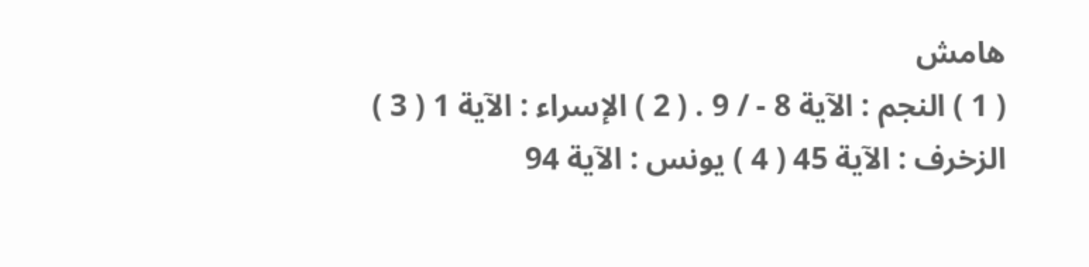هامش
( 1 ) النجم : الآية 8 - / 9 . ( 2 ) الإسراء : الآية 1 ( 3 ) الزخرف : الآية 45 ( 4 ) يونس : الآية 94